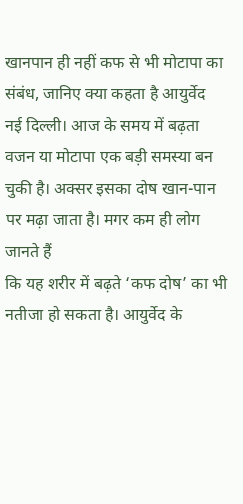खानपान ही नहीं कफ से भी मोटापा का संबंध, जानिए क्या कहता है आयुर्वेद
नई दिल्ली। आज के समय में बढ़ता वजन या मोटापा एक बड़ी समस्या बन
चुकी है। अक्सर इसका दोष खान-पान पर मढ़ा जाता है। मगर कम ही लोग जानते हैं
कि यह शरीर में बढ़ते ‘कफ दोष’ का भी नतीजा हो सकता है। आयुर्वेद के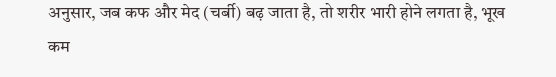अनुसार, जब कफ और मेद (चर्बी) बढ़ जाता है, तो शरीर भारी होने लगता है, भूख
कम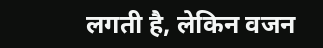लगती है, लेकिन वजन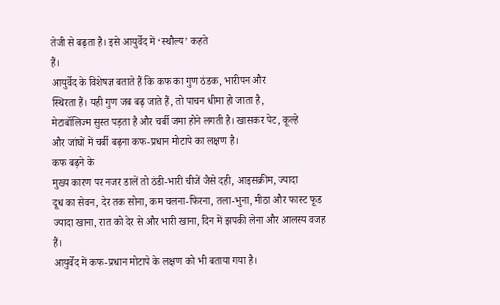तेजी से बढ़ता है। इसे आयुर्वेद में ‘स्थौल्य’ कहते
हैं।
आयुर्वेद के विशेषज्ञ बताते हैं कि कफ का गुण ठंडक, भारीपन और
स्थिरता हैं। यही गुण जब बढ़ जाते हैं, तो पाचन धीमा हो जाता है,
मेटाबॉलिज्म सुस्त पड़ता है और चर्बी जमा होने लगती है। खासकर पेट, कूल्हे
और जांघों में चर्बी बढ़ना कफ-प्रधान मोटापे का लक्षण है।
कफ बढ़ने के
मुख्य कारण पर नजर डालें तो ठंडी-भारी चीजें जैसे दही, आइसक्रीम, ज्यादा
दूध का सेवन, देर तक सोना, कम चलना-फिरना, तला-भुना, मीठा और फास्ट फूड
ज्यादा खाना, रात को देर से और भारी खाना, दिन में झपकी लेना और आलस्य वजह
हैं।
आयुर्वेद में कफ-प्रधान मोटापे के लक्षण को भी बताया गया है।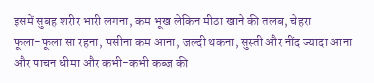इसमें सुबह शरीर भारी लगना, कम भूख लेकिन मीठा खाने की तलब, चेहरा
फूला-फूला सा रहना, पसीना कम आना, जल्दी थकना, सुस्ती और नींद ज्यादा आना
और पाचन धीमा और कभी-कभी कब्ज की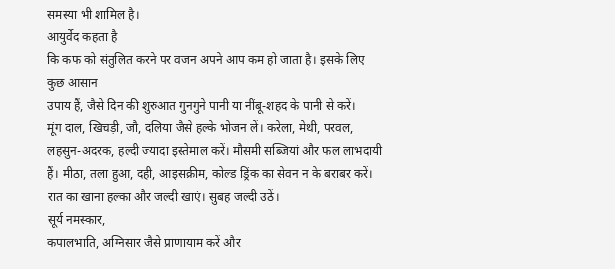समस्या भी शामिल है।
आयुर्वेद कहता है
कि कफ को संतुलित करने पर वजन अपने आप कम हो जाता है। इसके लिए कुछ आसान
उपाय हैं, जैसे दिन की शुरुआत गुनगुने पानी या नींबू-शहद के पानी से करें।
मूंग दाल, खिचड़ी, जौ, दलिया जैसे हल्के भोजन लें। करेला, मेथी, परवल,
लहसुन-अदरक, हल्दी ज्यादा इस्तेमाल करें। मौसमी सब्जियां और फल लाभदायी
हैं। मीठा, तला हुआ, दही, आइसक्रीम, कोल्ड ड्रिंक का सेवन न के बराबर करें।
रात का खाना हल्का और जल्दी खाएं। सुबह जल्दी उठें।
सूर्य नमस्कार,
कपालभाति, अग्निसार जैसे प्राणायाम करें और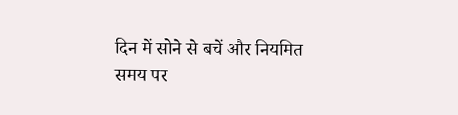दिन में सोने से बचें और नियमित
समय पर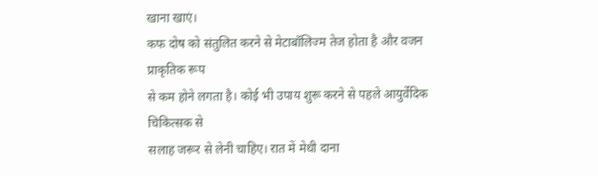खाना खाएं।
कफ दोष को संतुलित करने से मेटाबॉलिज्म तेज होता है और वजन प्राकृतिक रूप
से कम होने लगता है। कोई भी उपाय शुरू करने से पहले आयुर्वेदिक चिकित्सक से
सलाह जरूर से लेनी चाहिए। रात में मेथी दाना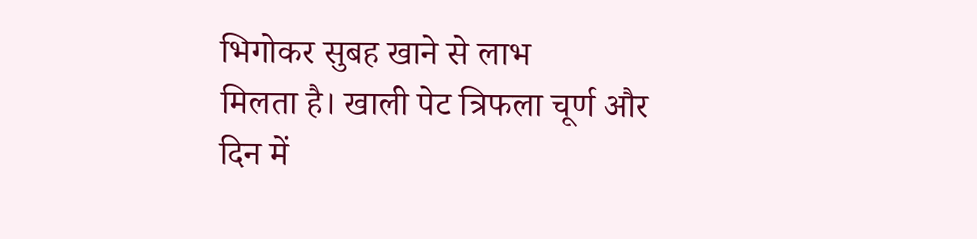भिगोकर सुबह खाने से लाभ
मिलता है। खाली पेट त्रिफला चूर्ण और दिन में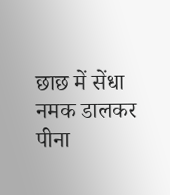छाछ में सेंधा नमक डालकर पीना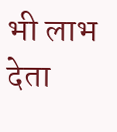भी लाभ देता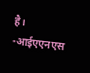है।
-आईएएनएस